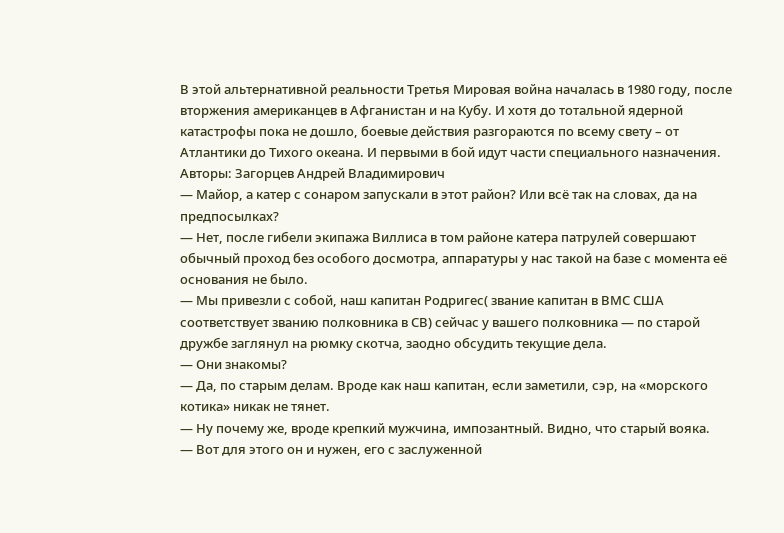В этой альтернативной реальности Третья Мировая война началась в 1980 году, после вторжения американцев в Афганистан и на Кубу. И хотя до тотальной ядерной катастрофы пока не дошло, боевые действия разгораются по всему свету – от Атлантики до Тихого океана. И первыми в бой идут части специального назначения.
Авторы: Загорцев Андрей Владимирович
— Майор, а катер с сонаром запускали в этот район? Или всё так на словах, да на предпосылках?
— Нет, после гибели экипажа Виллиса в том районе катера патрулей совершают обычный проход без особого досмотра, аппаратуры у нас такой на базе с момента её основания не было.
— Мы привезли с собой, наш капитан Родригес( звание капитан в ВМС США соответствует званию полковника в СВ) сейчас у вашего полковника — по старой дружбе заглянул на рюмку скотча, заодно обсудить текущие дела.
— Они знакомы?
— Да, по старым делам. Вроде как наш капитан, если заметили, сэр, на «морского котика» никак не тянет.
— Ну почему же, вроде крепкий мужчина, импозантный. Видно, что старый вояка.
— Вот для этого он и нужен, его с заслуженной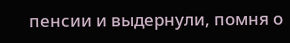пенсии и выдернули, помня о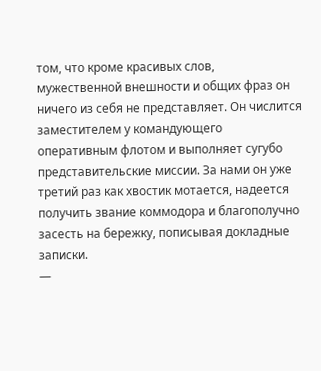том, что кроме красивых слов, мужественной внешности и общих фраз он ничего из себя не представляет. Он числится заместителем у командующего оперативным флотом и выполняет сугубо представительские миссии. За нами он уже третий раз как хвостик мотается, надеется получить звание коммодора и благополучно засесть на бережку, пописывая докладные записки.
—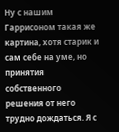Ну с нашим Гаррисоном такая же картина, хотя старик и сам себе на уме, но принятия собственного решения от него трудно дождаться. Я с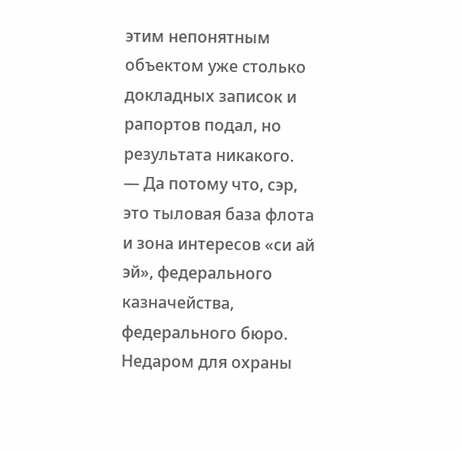этим непонятным объектом уже столько докладных записок и рапортов подал, но результата никакого.
— Да потому что, сэр, это тыловая база флота и зона интересов «си ай эй», федерального казначейства, федерального бюро. Недаром для охраны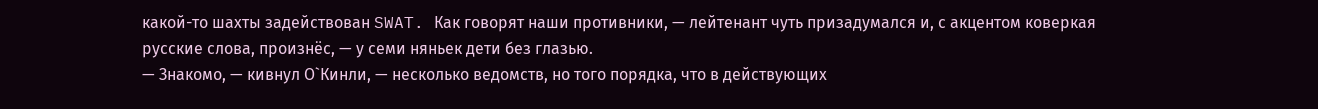какой-то шахты задействован SWAT. Как говорят наши противники, — лейтенант чуть призадумался и, с акцентом коверкая русские слова, произнёс, — у семи няньек дети без глазью.
— Знакомо, — кивнул О`Кинли, — несколько ведомств, но того порядка, что в действующих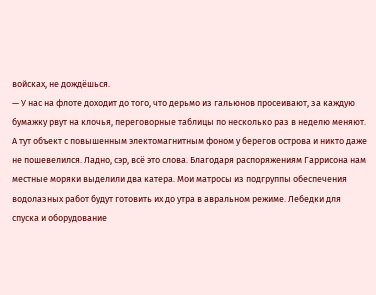войсках, не дождёшься.
— У нас на флоте доходит до того, что дерьмо из гальюнов просеивают, за каждую бумажку рвут на клочья, переговорные таблицы по несколько раз в неделю меняют. А тут объект с повышенным электомагнитным фоном у берегов острова и никто даже не пошевелился. Ладно, сэр, всё это слова. Благодаря распоряжениям Гаррисона нам местные моряки выделили два катера. Мои матросы из подгруппы обеспечения водолазных работ будут готовить их до утра в авральном режиме. Лебедки для спуска и оборудование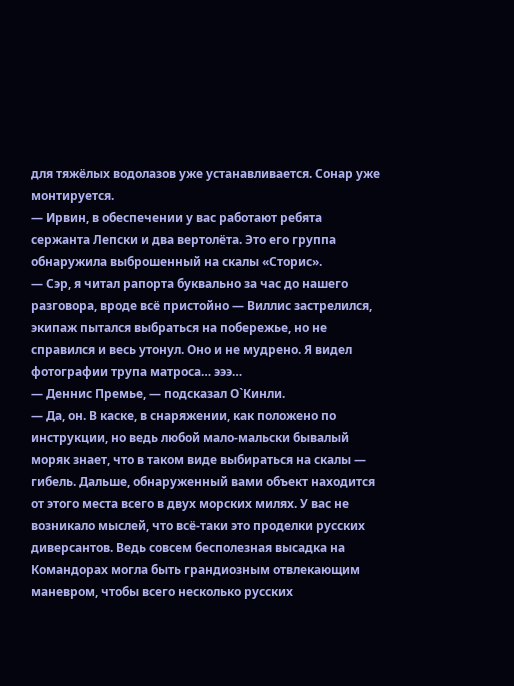для тяжёлых водолазов уже устанавливается. Сонар уже монтируется.
— Ирвин, в обеспечении у вас работают ребята сержанта Лепски и два вертолёта. Это его группа обнаружила выброшенный на скалы «Сторис».
— Сэр, я читал рапорта буквально за час до нашего разговора, вроде всё пристойно — Виллис застрелился, экипаж пытался выбраться на побережье, но не справился и весь утонул. Оно и не мудрено. Я видел фотографии трупа матроса… эээ…
— Деннис Премье, — подсказал О`Кинли.
— Да, он. В каске, в снаряжении, как положено по инструкции, но ведь любой мало-мальски бывалый моряк знает, что в таком виде выбираться на скалы — гибель. Дальше, обнаруженный вами объект находится от этого места всего в двух морских милях. У вас не возникало мыслей, что всё-таки это проделки русских диверсантов. Ведь совсем бесполезная высадка на Командорах могла быть грандиозным отвлекающим маневром, чтобы всего несколько русских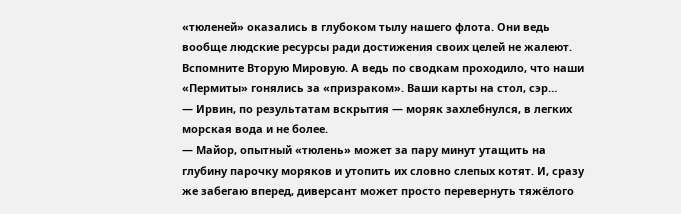«тюленей» оказались в глубоком тылу нашего флота. Они ведь вообще людские ресурсы ради достижения своих целей не жалеют. Вспомните Вторую Мировую. А ведь по сводкам проходило, что наши «Пермиты» гонялись за «призраком». Ваши карты на стол, сэр…
— Ирвин, по результатам вскрытия — моряк захлебнулся, в легких морская вода и не более.
— Майор, опытный «тюлень» может за пару минут утащить на глубину парочку моряков и утопить их словно слепых котят. И, сразу же забегаю вперед, диверсант может просто перевернуть тяжёлого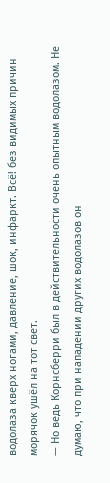водолаза кверх ногами, давление, шок, инфаркт. Всё! без видимых причин морячок ушёл на тот свет.
— Но ведь Корнсберри был в действительности очень опытным водолазом. Не думаю, что при нападении других водолазов он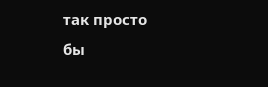так просто бы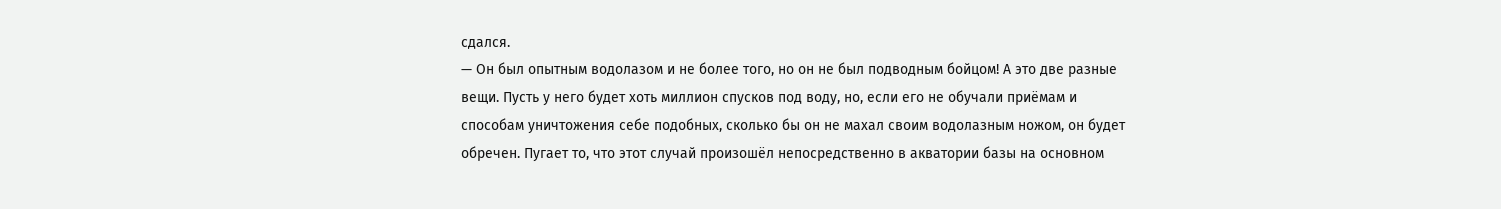сдался.
— Он был опытным водолазом и не более того, но он не был подводным бойцом! А это две разные вещи. Пусть у него будет хоть миллион спусков под воду, но, если его не обучали приёмам и способам уничтожения себе подобных, сколько бы он не махал своим водолазным ножом, он будет обречен. Пугает то, что этот случай произошёл непосредственно в акватории базы на основном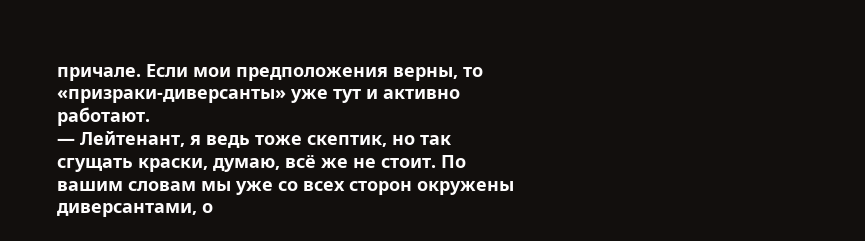причале. Если мои предположения верны, то «призраки-диверсанты» уже тут и активно работают.
— Лейтенант, я ведь тоже скептик, но так сгущать краски, думаю, всё же не стоит. По вашим словам мы уже со всех сторон окружены диверсантами, о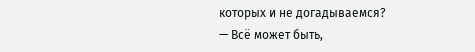которых и не догадываемся?
— Всё может быть,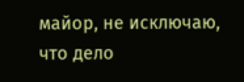майор, не исключаю, что дело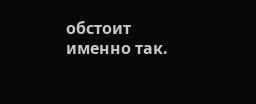обстоит именно так.